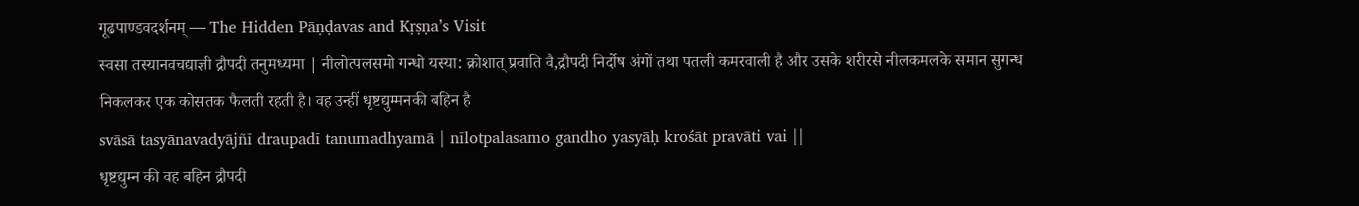गूढपाण्डवदर्शनम् — The Hidden Pāṇḍavas and Kṛṣṇa’s Visit
स्वसा तस्यानवचद्याज्ञी द्रौपदी तनुमध्यमा | नीलोत्पलसमो गन्धो यस्या: क्रोशात् प्रवाति वै,द्रौपदी निर्दोष अंगों तथा पतली कमरवाली है और उसके शरीरसे नीलकमलके समान सुगन्ध निकलकर एक कोसतक फैलती रहती है। वह उन्हीं धृष्टद्युम्मनकी बहिन है
svāsā tasyānavadyājñī draupadī tanumadhyamā | nīlotpalasamo gandho yasyāḥ krośāt pravāti vai ||
धृष्टद्युम्न की वह बहिन द्रौपदी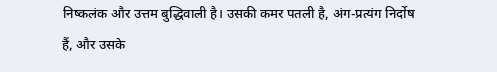निष्कलंक और उत्तम बुद्धिवाली है। उसकी कमर पतली है, अंग-प्रत्यंग निर्दोष हैं, और उसके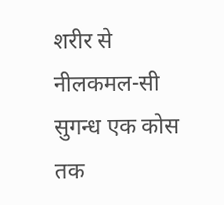शरीर से नीलकमल-सी सुगन्ध एक कोस तक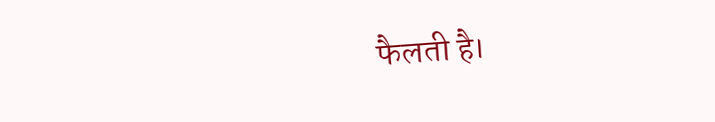फैलती है।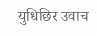युधिछिर उवाच